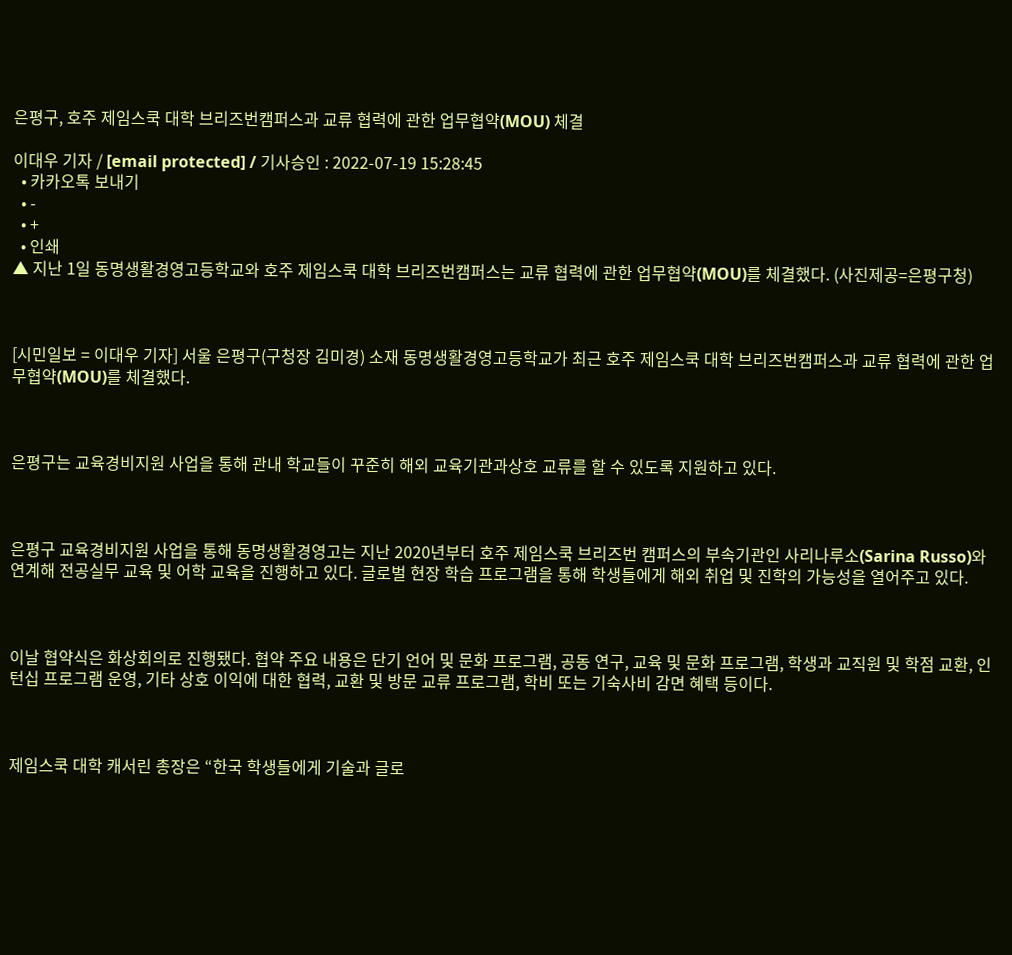은평구, 호주 제임스쿡 대학 브리즈번캠퍼스과 교류 협력에 관한 업무협약(MOU) 체결

이대우 기자 / [email protected] / 기사승인 : 2022-07-19 15:28:45
  • 카카오톡 보내기
  • -
  • +
  • 인쇄
▲ 지난 1일 동명생활경영고등학교와 호주 제임스쿡 대학 브리즈번캠퍼스는 교류 협력에 관한 업무협약(MOU)를 체결했다. (사진제공=은평구청)



[시민일보 = 이대우 기자] 서울 은평구(구청장 김미경) 소재 동명생활경영고등학교가 최근 호주 제임스쿡 대학 브리즈번캠퍼스과 교류 협력에 관한 업무협약(MOU)를 체결했다.



은평구는 교육경비지원 사업을 통해 관내 학교들이 꾸준히 해외 교육기관과상호 교류를 할 수 있도록 지원하고 있다.



은평구 교육경비지원 사업을 통해 동명생활경영고는 지난 2020년부터 호주 제임스쿡 브리즈번 캠퍼스의 부속기관인 사리나루소(Sarina Russo)와 연계해 전공실무 교육 및 어학 교육을 진행하고 있다. 글로벌 현장 학습 프로그램을 통해 학생들에게 해외 취업 및 진학의 가능성을 열어주고 있다.



이날 협약식은 화상회의로 진행됐다. 협약 주요 내용은 단기 언어 및 문화 프로그램, 공동 연구, 교육 및 문화 프로그램, 학생과 교직원 및 학점 교환, 인턴십 프로그램 운영, 기타 상호 이익에 대한 협력, 교환 및 방문 교류 프로그램, 학비 또는 기숙사비 감면 혜택 등이다.



제임스쿡 대학 캐서린 총장은 “한국 학생들에게 기술과 글로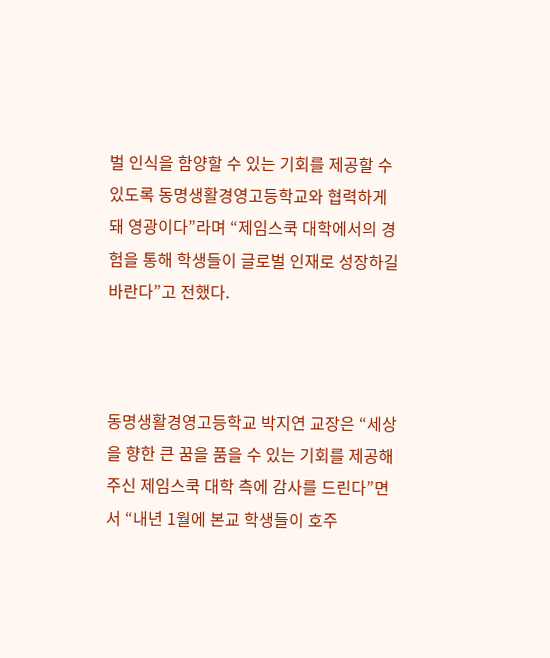벌 인식을 함양할 수 있는 기회를 제공할 수 있도록 동명생활경영고등학교와 협력하게 돼 영광이다”라며 “제임스쿡 대학에서의 경험을 통해 학생들이 글로벌 인재로 성장하길 바란다”고 전했다.



동명생활경영고등학교 박지연 교장은 “세상을 향한 큰 꿈을 품을 수 있는 기회를 제공해주신 제임스쿡 대학 측에 감사를 드린다”면서 “내년 1월에 본교 학생들이 호주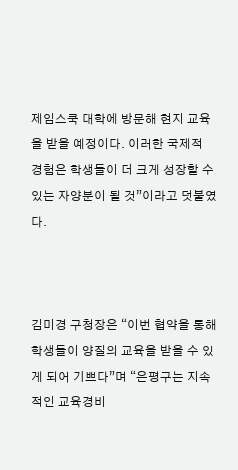제임스쿡 대학에 방문해 현지 교육을 받을 예정이다. 이러한 국제적 경험은 학생들이 더 크게 성장할 수 있는 자양분이 될 것”이라고 덧붙였다.



김미경 구청장은 “이번 협약을 통해 학생들이 양질의 교육을 받을 수 있게 되어 기쁘다”며 “은평구는 지속적인 교육경비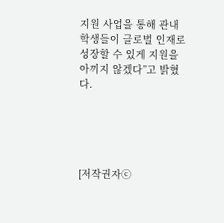지원 사업을 통해 관내 학생들이 글로벌 인재로 성장할 수 있게 지원을 아끼지 않겠다”고 밝혔다.





[저작권자ⓒ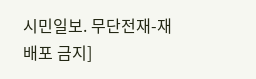시민일보. 무단전재-재배포 금지]